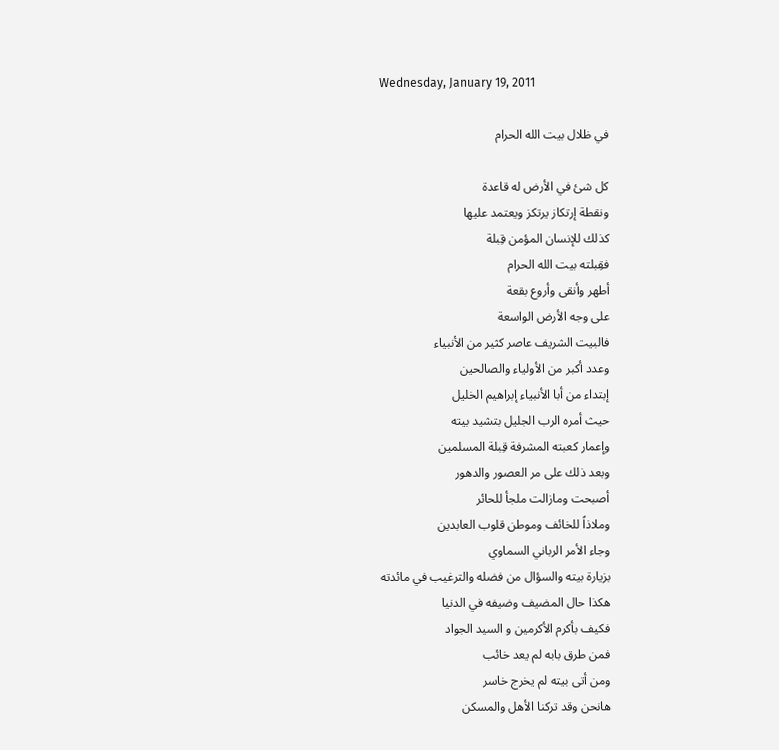Wednesday, January 19, 2011

في ظلال بيت الله الحرام

كل شئ في الأرض له قاعدة
ونقطة إرتكاز يرتكز ويعتمد عليها
كذلك للإنسان المؤمن قِبلة
فقِبلته بيت الله الحرام
أطهر وأنقى وأروع بقعة
على وجه الأرض الواسعة
فالبيت الشريف عاصر كثير من الأنبياء
وعدد أكبر من الأولياء والصالحين
إبتداء من أبا الأنبياء إبراهيم الخليل
حيث أمره الرب الجليل بتشيد بيته
وإعمار كعبته المشرفة قِبلة المسلمين
وبعد ذلك على مر العصور والدهور
أصبحت ومازالت ملجأ للحائر
وملاذاً للخائف وموطن قلوب العابدين
وجاء الأمر الرباني السماوي
بزيارة بيته والسؤال من فضله والترغيب في مائدته
هكذا حال المضيف وضيفه في الدنيا
فكيف بأكرم الأكرمين و السيد الجواد
فمن طرق بابه لم يعد خائب
ومن أتى بيته لم يخرج خاسر
هانحن وقد تركنا الأهل والمسكن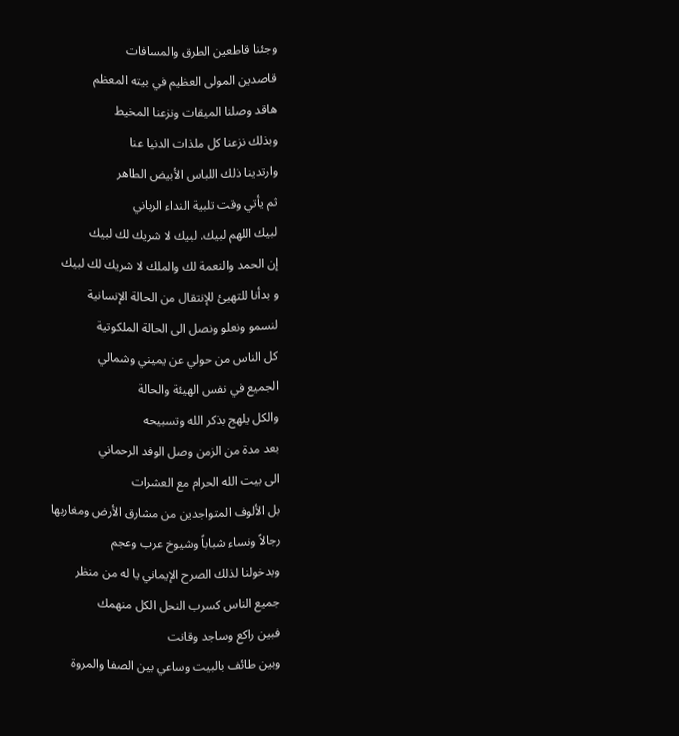وجئنا قاطعين الطرق والمسافات
قاصدين المولى العظيم في بيته المعظم
هاقد وصلنا الميقات ونزعنا المخيط
وبذلك نزعنا كل ملذات الدنيا عنا
وارتدينا ذلك اللباس الأبيض الطاهر
ثم يأتي وقت تلبية النداء الرباني
لبيك اللهم لبيك. لبيك لا شريك لك لبيك
إن الحمد والنعمة لك والملك لا شريك لك لبيك
و بدأنا للتهيئ للإنتقال من الحالة الإنسانية
لنسمو ونعلو ونصل الى الحالة الملكوتية
كل الناس من حولي عن يميني وشمالي
الجميع في نفس الهيئة والحالة
والكل يلهج بذكر الله وتسبيحه
بعد مدة من الزمن وصل الوفد الرحماني
الى بيت الله الحرام مع العشرات
بل الألوف المتواجدين من مشارق الأرض ومغاربها
رجالاً ونساء شباباً وشيوخ عرب وعجم
وبدخولنا لذلك الصرح الإيماني يا له من منظر
جميع الناس كسرب النحل الكل منهمك
فبين راكع وساجد وقانت
وبين طائف بالبيت وساعي بين الصفا والمروة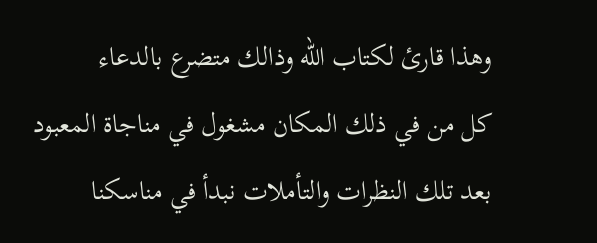وهذا قارئ لكتاب الله وذالك متضرع بالدعاء
كل من في ذلك المكان مشغول في مناجاة المعبود
بعد تلك النظرات والتأملات نبدأ في مناسكنا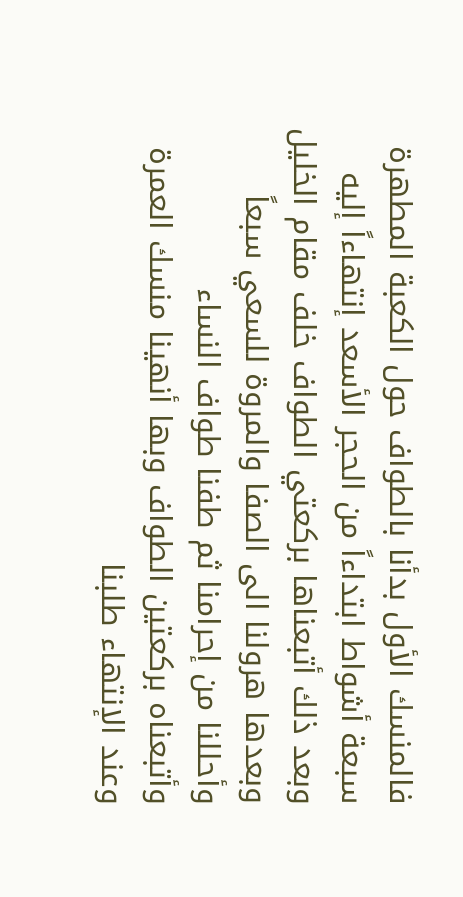فالمنسك الأول بدأنا بالطواف حول الكعبة المطهرة
سبعة أشواط ابتداءاً من الحجر الأسعد إنتهاءاً إليه
وبعد ذلك أتبعناها بركعتي الطواف خلف مقام الخليل
وبعدها هرولنا الى الصفا والمروة للسعي سبعاً
وأحللنا من إحرامنا ثم طفنا طواف النساء
وأتبعناه بركعتين الطواف وبها أنهينا منسك العمرة
وعند الإنتهاء طلبنا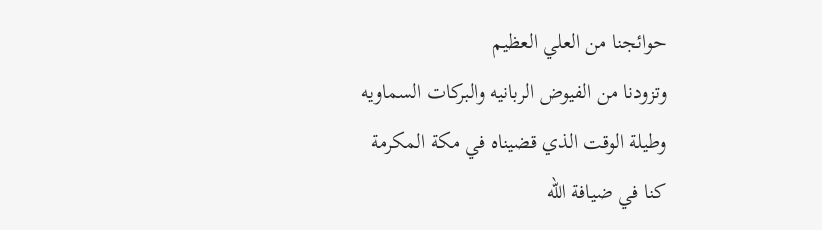حوائجنا من العلي العظيم
وتزودنا من الفيوض الربانيه والبركات السماويه
وطيلة الوقت الذي قضيناه في مكة المكرمة
كنا في ضيافة الله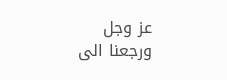عز وجل
ورجعنا الى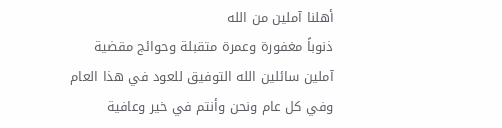أهلنا آملين من الله
ذنوباً مغفورة وعمرة متقبلة وحوائج مقضية
آملين سائلين الله التوفيق للعود في هذا العام
وفي كل عام ونحن وأنتم في خير وعافية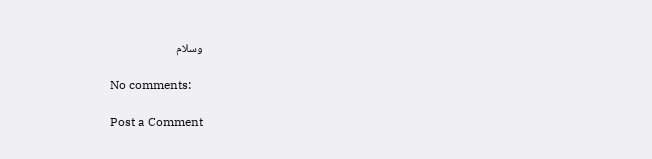وسلام

No comments:

Post a Comment